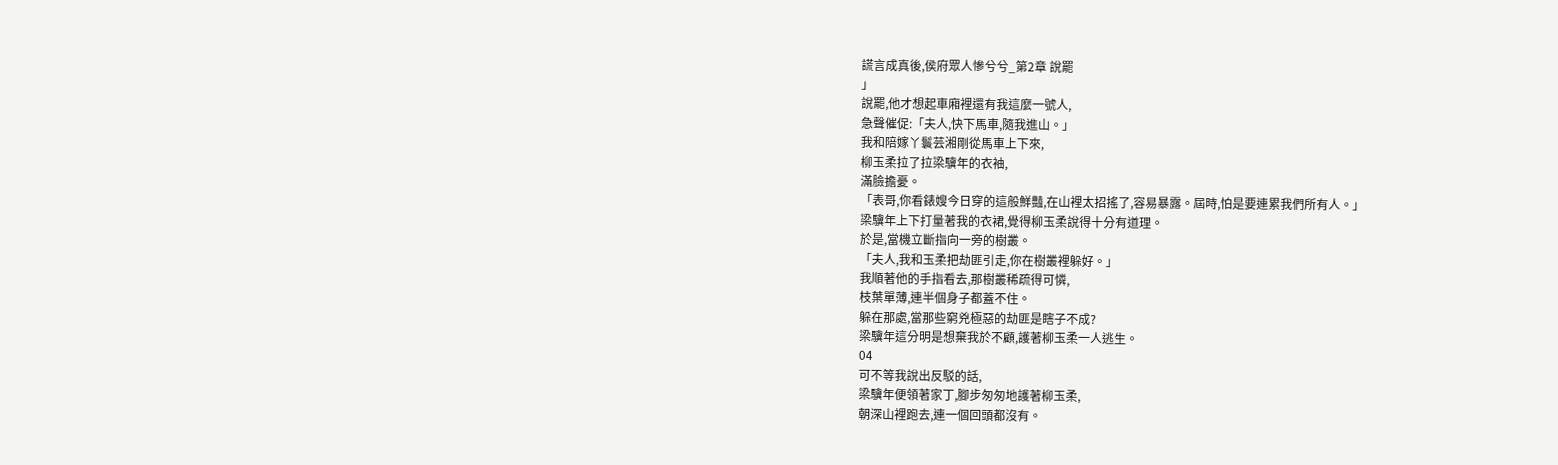謊言成真後,侯府眾人慘兮兮_第2章 說罷
」
說罷,他才想起車廂裡還有我這麼一號人,
急聲催促:「夫人,快下馬車,隨我進山。」
我和陪嫁丫鬟芸湘剛從馬車上下來,
柳玉柔拉了拉梁驥年的衣袖,
滿臉擔憂。
「表哥,你看錶嫂今日穿的這般鮮豔,在山裡太招搖了,容易暴露。屆時,怕是要連累我們所有人。」
梁驥年上下打量著我的衣裙,覺得柳玉柔說得十分有道理。
於是,當機立斷指向一旁的樹叢。
「夫人,我和玉柔把劫匪引走,你在樹叢裡躲好。」
我順著他的手指看去,那樹叢稀疏得可憐,
枝葉單薄,連半個身子都蓋不住。
躲在那處,當那些窮兇極惡的劫匪是瞎子不成?
梁驥年這分明是想棄我於不顧,護著柳玉柔一人逃生。
04
可不等我說出反駁的話,
梁驥年便領著家丁,腳步匆匆地護著柳玉柔,
朝深山裡跑去,連一個回頭都沒有。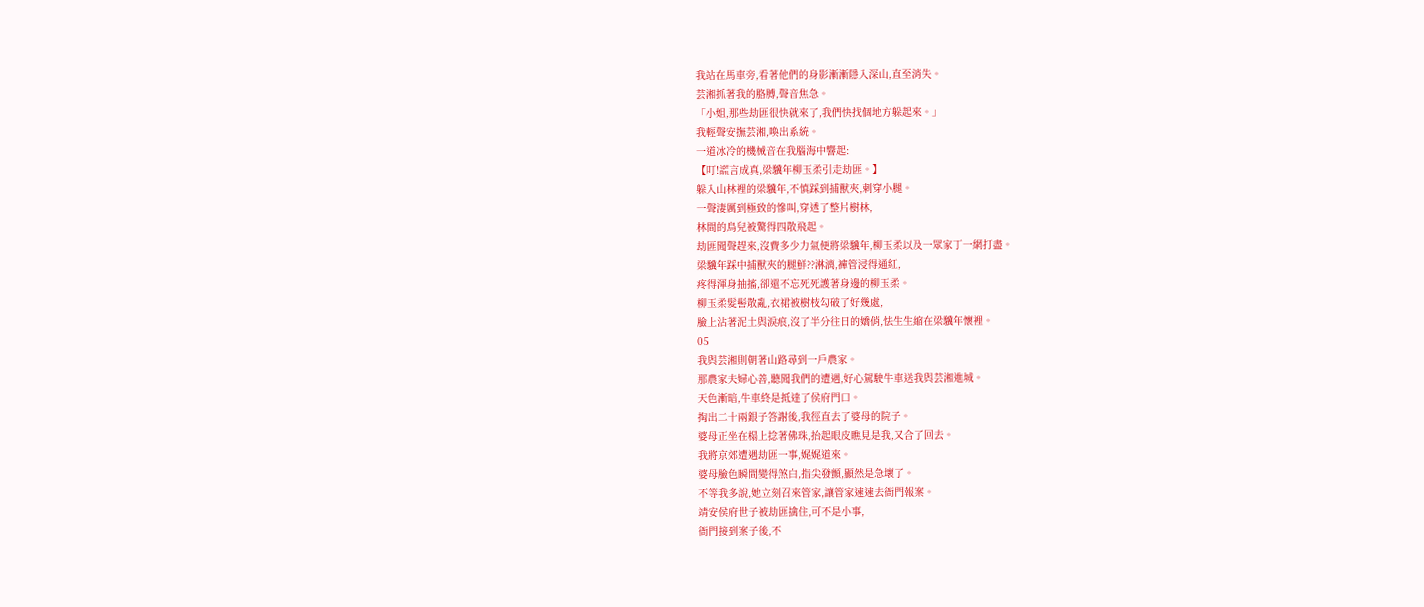我站在馬車旁,看著他們的身影漸漸隱入深山,直至消失。
芸湘抓著我的胳膊,聲音焦急。
「小姐,那些劫匪很快就來了,我們快找個地方躲起來。」
我輕聲安撫芸湘,喚出系統。
一道冰冷的機械音在我腦海中響起:
【叮!謊言成真,梁驥年柳玉柔引走劫匪。】
躲入山林裡的梁驥年,不慎踩到捕獸夾,刺穿小腿。
一聲淒厲到極致的慘叫,穿透了整片樹林,
林間的鳥兒被驚得四散飛起。
劫匪聞聲趕來,沒費多少力氣便將梁驥年,柳玉柔以及一眾家丁一網打盡。
梁驥年踩中捕獸夾的腿鮮??淋漓,褲管浸得通紅,
疼得渾身抽搐,卻還不忘死死護著身邊的柳玉柔。
柳玉柔髮髻散亂,衣裙被樹枝勾破了好幾處,
臉上沾著泥土與淚痕,沒了半分往日的嬌俏,怯生生縮在梁驥年懷裡。
05
我與芸湘則朝著山路尋到一戶農家。
那農家夫婦心善,聽聞我們的遭遇,好心駕駛牛車送我與芸湘進城。
天色漸暗,牛車終是抵達了侯府門口。
掏出二十兩銀子答謝後,我徑直去了婆母的院子。
婆母正坐在榻上捻著佛珠,抬起眼皮瞧見是我,又合了回去。
我將京郊遭遇劫匪一事,娓娓道來。
婆母臉色瞬間變得煞白,指尖發顫,顯然是急壞了。
不等我多說,她立刻召來管家,讓管家速速去衙門報案。
靖安侯府世子被劫匪擒住,可不是小事,
衙門接到案子後,不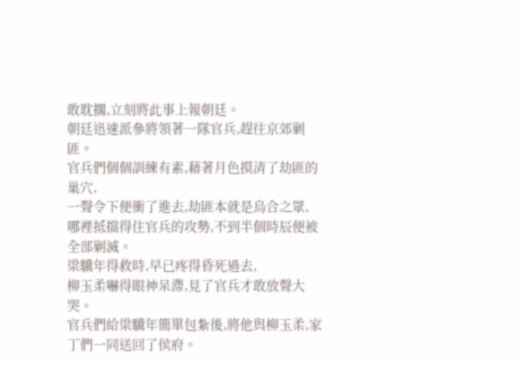敢耽擱,立刻將此事上報朝廷。
朝廷迅速派參將領著一隊官兵,趕往京郊剿匪。
官兵們個個訓練有素,藉著月色摸清了劫匪的巢穴,
一聲令下便衝了進去,劫匪本就是烏合之眾,
哪裡抵擋得住官兵的攻勢,不到半個時辰便被全部剿滅。
梁驥年得救時,早已疼得昏死過去,
柳玉柔嚇得眼神呆滯,見了官兵才敢放聲大哭。
官兵們給梁驥年簡單包紮後,將他與柳玉柔,家丁們一同送回了侯府。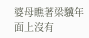婆母瞧著梁驥年面上沒有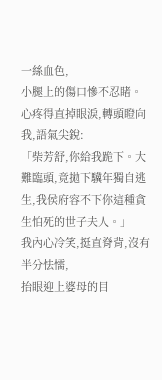一絲血色,
小腿上的傷口慘不忍睹。
心疼得直掉眼淚,轉頭瞪向我,語氣尖銳:
「柴芳舒,你給我跪下。大難臨頭,竟拋下驥年獨自逃生,我侯府容不下你這種貪生怕死的世子夫人。」
我內心冷笑,挺直脊背,沒有半分怯懦,
抬眼迎上婆母的目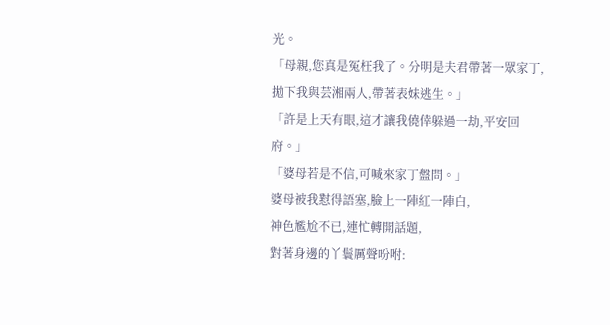光。
「母親,您真是冤枉我了。分明是夫君帶著一眾家丁,拋下我與芸湘兩人,帶著表妹逃生。」
「許是上天有眼,這才讓我僥倖躲過一劫,平安回府。」
「婆母若是不信,可喊來家丁盤問。」
婆母被我懟得語塞,臉上一陣紅一陣白,
神色尷尬不已,連忙轉開話題,
對著身邊的丫鬟厲聲吩咐: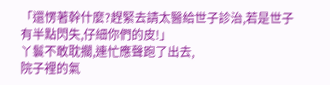「還愣著幹什麼?趕緊去請太醫給世子診治,若是世子有半點閃失,仔細你們的皮!」
丫鬟不敢耽擱,連忙應聲跑了出去,
院子裡的氣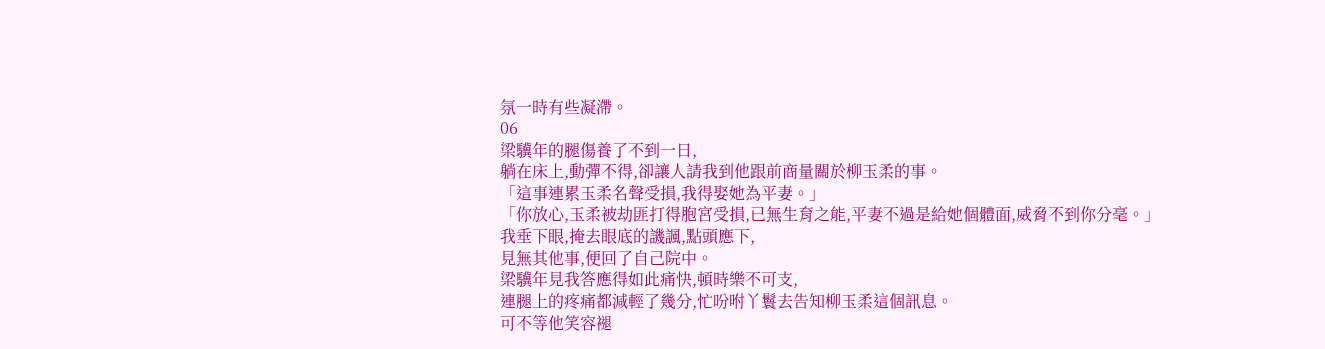氛一時有些凝滯。
06
梁驥年的腿傷養了不到一日,
躺在床上,動彈不得,卻讓人請我到他跟前商量關於柳玉柔的事。
「這事連累玉柔名聲受損,我得娶她為平妻。」
「你放心,玉柔被劫匪打得胞宮受損,已無生育之能,平妻不過是給她個體面,威脅不到你分毫。」
我垂下眼,掩去眼底的譏諷,點頭應下,
見無其他事,便回了自己院中。
梁驥年見我答應得如此痛快,頓時樂不可支,
連腿上的疼痛都減輕了幾分,忙吩咐丫鬟去告知柳玉柔這個訊息。
可不等他笑容褪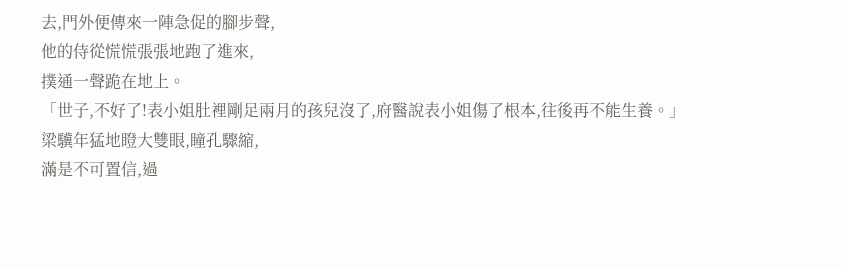去,門外便傳來一陣急促的腳步聲,
他的侍從慌慌張張地跑了進來,
撲通一聲跪在地上。
「世子,不好了!表小姐肚裡剛足兩月的孩兒沒了,府醫說表小姐傷了根本,往後再不能生養。」
梁驥年猛地瞪大雙眼,瞳孔驟縮,
滿是不可置信,過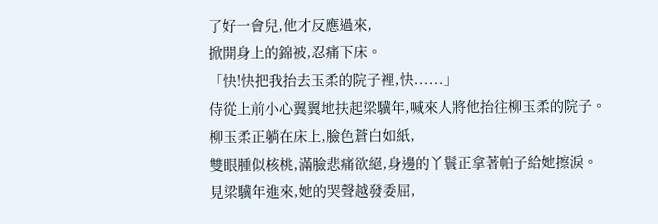了好一會兒,他才反應過來,
掀開身上的錦被,忍痛下床。
「快!快把我抬去玉柔的院子裡,快......」
侍從上前小心翼翼地扶起梁驥年,喊來人將他抬往柳玉柔的院子。
柳玉柔正躺在床上,臉色蒼白如紙,
雙眼腫似核桃,滿臉悲痛欲絕,身邊的丫鬟正拿著帕子給她擦淚。
見梁驥年進來,她的哭聲越發委屈,